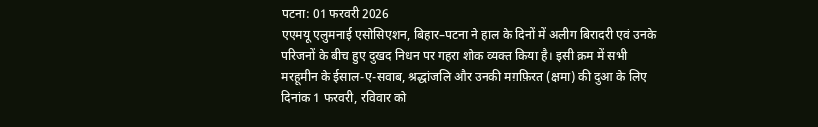पटना: 01 फरवरी 2026
एएमयू एलुमनाई एसोसिएशन, बिहार–पटना ने हाल के दिनों में अलीग बिरादरी एवं उनके परिजनों के बीच हुए दुखद निधन पर गहरा शोक व्यक्त किया है। इसी क्रम में सभी मरहूमीन के ईसाल-ए-सवाब, श्रद्धांजलि और उनकी मग़फ़िरत (क्षमा) की दुआ के लिए दिनांक 1 फरवरी, रविवार को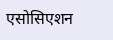एसोसिएशन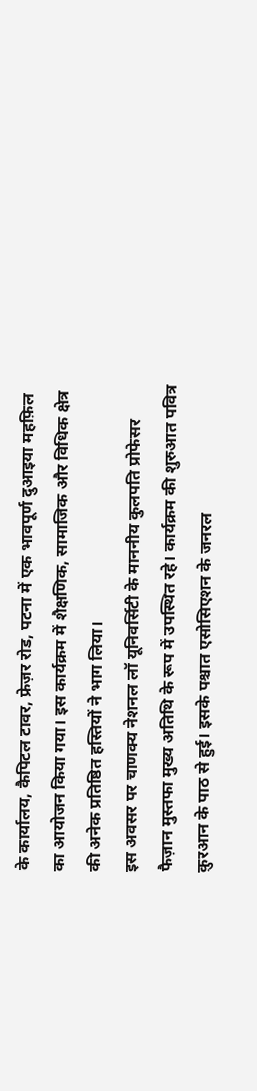के कार्यालय, कैपिटल टावर, फ्रेज़र रोड, पटना में एक भावपूर्ण दुआइया महफ़िल का आयोजन किया गया। इस कार्यक्रम में शैक्षणिक, सामाजिक और विधिक क्षेत्र की अनेक प्रतिष्ठित हस्तियों ने भाग लिया।
इस अवसर पर चाणक्य नेशनल लॉ यूनिवर्सिटी के माननीय कुलपति प्रोफेसर फैज़ान मुस्तफा मुख्य अतिथि के रूप में उपस्थित रहे। कार्यक्रम की शुरुआत पवित्र क़ुरआन के पाठ से हुई। इसके पश्चात एसोसिएशन के जनरल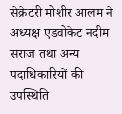सेक्रेटरी मोशीर आलम ने अध्यक्ष एडवोकेट नदीम सराज तथा अन्य पदाधिकारियों की उपस्थिति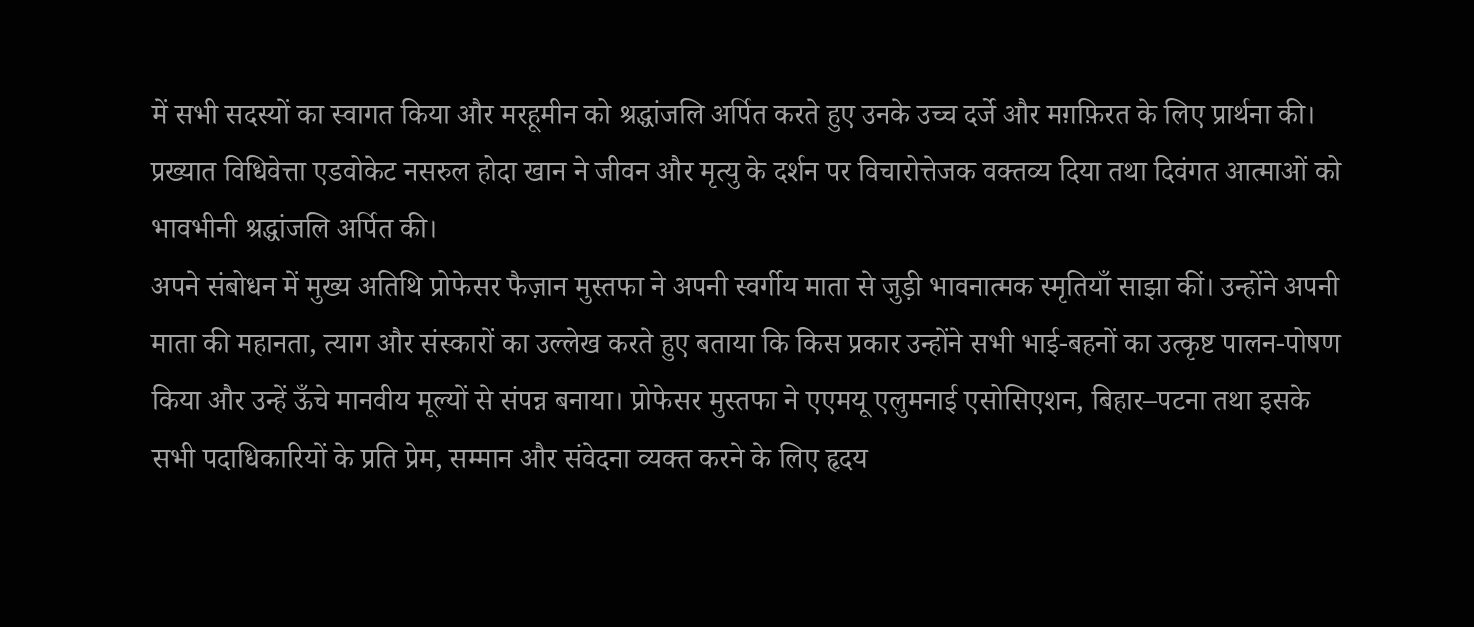में सभी सदस्यों का स्वागत किया और मरहूमीन को श्रद्धांजलि अर्पित करते हुए उनके उच्च दर्जे और मग़फ़िरत के लिए प्रार्थना की।
प्रख्यात विधिवेत्ता एडवोकेट नसरुल होदा खान ने जीवन और मृत्यु के दर्शन पर विचारोत्तेजक वक्तव्य दिया तथा दिवंगत आत्माओं को भावभीनी श्रद्धांजलि अर्पित की।
अपने संबोधन में मुख्य अतिथि प्रोफेसर फैज़ान मुस्तफा ने अपनी स्वर्गीय माता से जुड़ी भावनात्मक स्मृतियाँ साझा कीं। उन्होंने अपनी माता की महानता, त्याग और संस्कारों का उल्लेख करते हुए बताया कि किस प्रकार उन्होंने सभी भाई-बहनों का उत्कृष्ट पालन-पोषण किया और उन्हें ऊँचे मानवीय मूल्यों से संपन्न बनाया। प्रोफेसर मुस्तफा ने एएमयू एलुमनाई एसोसिएशन, बिहार–पटना तथा इसके सभी पदाधिकारियों के प्रति प्रेम, सम्मान और संवेदना व्यक्त करने के लिए हृदय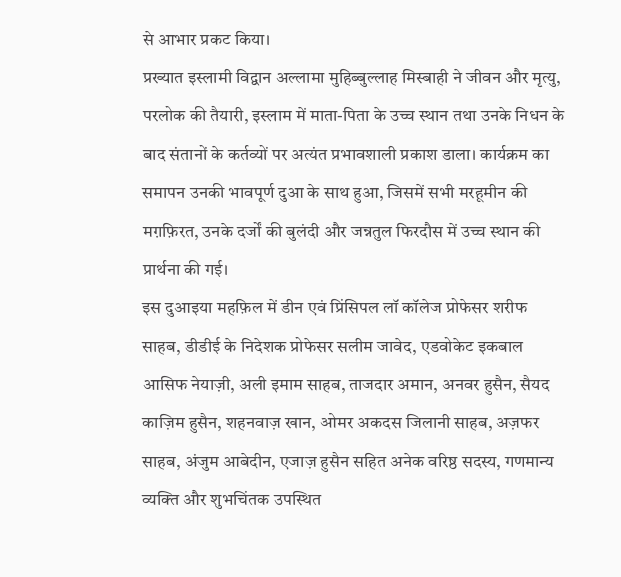से आभार प्रकट किया।
प्रख्यात इस्लामी विद्वान अल्लामा मुहिब्बुल्लाह मिस्बाही ने जीवन और मृत्यु, परलोक की तैयारी, इस्लाम में माता-पिता के उच्च स्थान तथा उनके निधन के बाद संतानों के कर्तव्यों पर अत्यंत प्रभावशाली प्रकाश डाला। कार्यक्रम का समापन उनकी भावपूर्ण दुआ के साथ हुआ, जिसमें सभी मरहूमीन की मग़फ़िरत, उनके दर्जों की बुलंदी और जन्नतुल फिरदौस में उच्च स्थान की प्रार्थना की गई।
इस दुआइया महफ़िल में डीन एवं प्रिंसिपल लॉ कॉलेज प्रोफेसर शरीफ साहब, डीडीई के निदेशक प्रोफेसर सलीम जावेद, एडवोकेट इकबाल आसिफ नेयाज़ी, अली इमाम साहब, ताजदार अमान, अनवर हुसैन, सैयद काज़िम हुसैन, शहनवाज़ खान, ओमर अकदस जिलानी साहब, अज़फर साहब, अंजुम आबेदीन, एजाज़ हुसैन सहित अनेक वरिष्ठ सदस्य, गणमान्य व्यक्ति और शुभचिंतक उपस्थित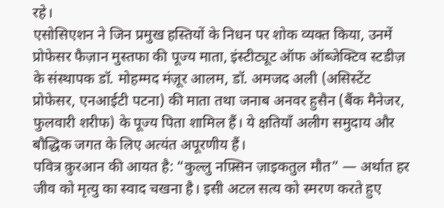रहे।
एसोसिएशन ने जिन प्रमुख हस्तियों के निधन पर शोक व्यक्त किया, उनमें प्रोफेसर फैज़ान मुस्तफा की पूज्य माता, इंस्टीट्यूट ऑफ ऑब्जेक्टिव स्टडीज़ के संस्थापक डॉ. मोहम्मद मंज़ूर आलम, डॉ. अमजद अली (असिस्टेंट प्रोफेसर, एनआईटी पटना) की माता तथा जनाब अनवर हुसैन (बैंक मैनेजर, फुलवारी शरीफ) के पूज्य पिता शामिल हैं। ये क्षतियाँ अलीग समुदाय और बौद्धिक जगत के लिए अत्यंत अपूरणीय हैं।
पवित्र क़ुरआन की आयत है: “कुल्लु नफ़्सिन ज़ाइकतुल मौत” — अर्थात हर जीव को मृत्यु का स्वाद चखना है। इसी अटल सत्य को स्मरण करते हुए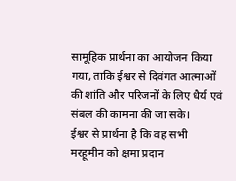सामूहिक प्रार्थना का आयोजन किया गया, ताकि ईश्वर से दिवंगत आत्माओं की शांति और परिजनों के लिए धैर्य एवं संबल की कामना की जा सके।
ईश्वर से प्रार्थना है कि वह सभी मरहूमीन को क्षमा प्रदान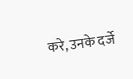करे, उनके दर्जे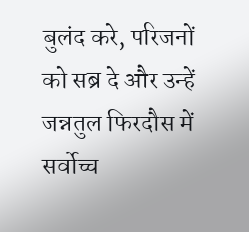बुलंद करे, परिजनों को सब्र दे और उन्हें जन्नतुल फिरदौस में सर्वोच्च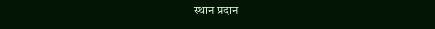स्थान प्रदान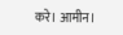करे। आमीन।